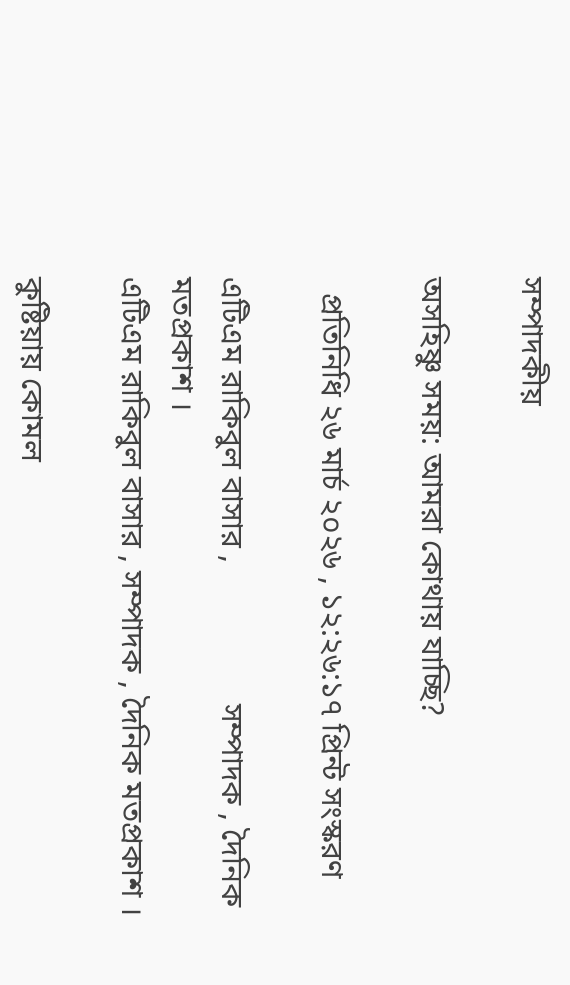সম্পাদকীয়

অসহিষ্ণু সময়: আমরা কোথায় যাচ্ছি?

  প্রতিনিধি ২৬ মার্চ ২০২৬ , ১২:২৬:১৭ প্রিন্ট সংস্করণ

এটিএম রাকিবুল বাসার ,                  সম্পাদক , দৈনিক মতপ্রকাশ ।
এটিএম রাকিবুল বাসার , সম্পাদক , দৈনিক মতপ্রকাশ ।

কুষ্টিয়ায় কোমল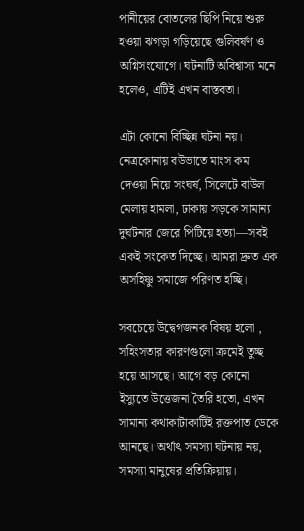পানীয়ের বোতলের ছিপি নিয়ে শুরু হওয়া ঝগড়া গড়িয়েছে গুলিবর্ষণ ও অগ্নিসংযোগে। ঘটনাটি অবিশ্বাস্য মনে হলেও, এটিই এখন বাস্তবতা।

এটা কোনো বিচ্ছিন্ন ঘটনা নয়। নেত্রকোনায় বউভাতে মাংস কম দেওয়া নিয়ে সংঘর্ষ, সিলেটে বাউল মেলায় হামলা, ঢাকায় সড়কে সামান্য দুর্ঘটনার জেরে পিটিয়ে হত্যা—সবই একই সংকেত দিচ্ছে। আমরা দ্রুত এক অসহিষ্ণু সমাজে পরিণত হচ্ছি।

সবচেয়ে উদ্বেগজনক বিষয় হলো , সহিংসতার কারণগুলো ক্রমেই তুচ্ছ হয়ে আসছে। আগে বড় কোনো ইস্যুতে উত্তেজনা তৈরি হতো, এখন সামান্য কথাকাটাকাটিই রক্তপাত ডেকে আনছে। অর্থাৎ সমস্যা ঘটনায় নয়, সমস্যা মানুষের প্রতিক্রিয়ায়।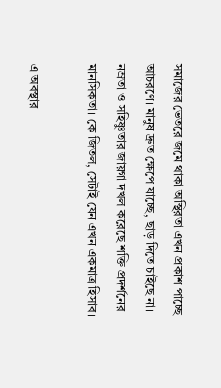সমাজের ভেতরে জমে থাকা অস্থিরতা এখন প্রকাশ পাচ্ছে আচরণে। মানুষ দ্রুত ক্ষেপে যাচ্ছে, ছাড় দিতে চাইছে না। নম্রতা ও সহিষ্ণুতার জায়গা দখল করেছে শক্তি প্রদর্শনের মানসিকতা। কে জিতল, সেটাই যেন এখন একমাত্র হিসাব।

এ অবস্থার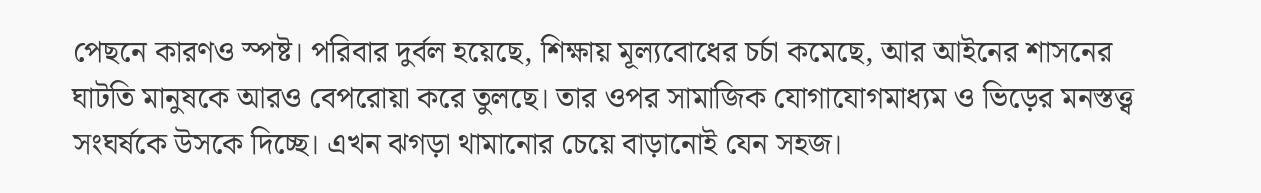পেছনে কারণও স্পষ্ট। পরিবার দুর্বল হয়েছে, শিক্ষায় মূল্যবোধের চর্চা কমেছে, আর আইনের শাসনের ঘাটতি মানুষকে আরও বেপরোয়া করে তুলছে। তার ওপর সামাজিক যোগাযোগমাধ্যম ও ভিড়ের মনস্তত্ত্ব সংঘর্ষকে উসকে দিচ্ছে। এখন ঝগড়া থামানোর চেয়ে বাড়ানোই যেন সহজ।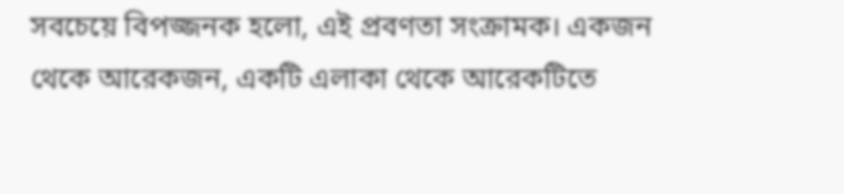সবচেয়ে বিপজ্জনক হলো, এই প্রবণতা সংক্রামক। একজন থেকে আরেকজন, একটি এলাকা থেকে আরেকটিতে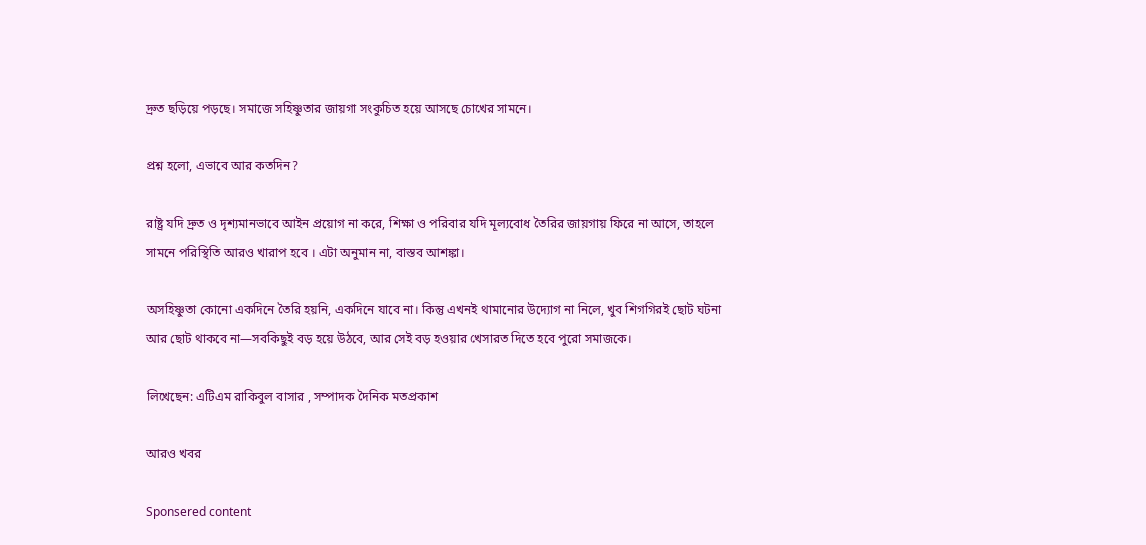দ্রুত ছড়িয়ে পড়ছে। সমাজে সহিষ্ণুতার জায়গা সংকুচিত হয়ে আসছে চোখের সামনে।

প্রশ্ন হলো, এভাবে আর কতদিন?

রাষ্ট্র যদি দ্রুত ও দৃশ্যমানভাবে আইন প্রয়োগ না করে, শিক্ষা ও পরিবার যদি মূল্যবোধ তৈরির জায়গায় ফিরে না আসে, তাহলে সামনে পরিস্থিতি আরও খারাপ হবে । এটা অনুমান না, বাস্তব আশঙ্কা।

অসহিষ্ণুতা কোনো একদিনে তৈরি হয়নি, একদিনে যাবে না। কিন্তু এখনই থামানোর উদ্যোগ না নিলে, খুব শিগগিরই ছোট ঘটনা আর ছোট থাকবে না—সবকিছুই বড় হয়ে উঠবে, আর সেই বড় হওয়ার খেসারত দিতে হবে পুরো সমাজকে।

লিখেছেন: এটিএম রাকিবুল বাসার , সম্পাদক দৈনিক মতপ্রকাশ

আরও খবর

Sponsered content